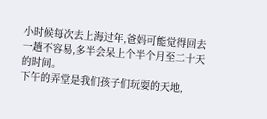小时候每次去上海过年,爸妈可能觉得回去一趟不容易,多半会呆上个半个月至二十天的时间。
下午的弄堂是我们孩子们玩耍的天地,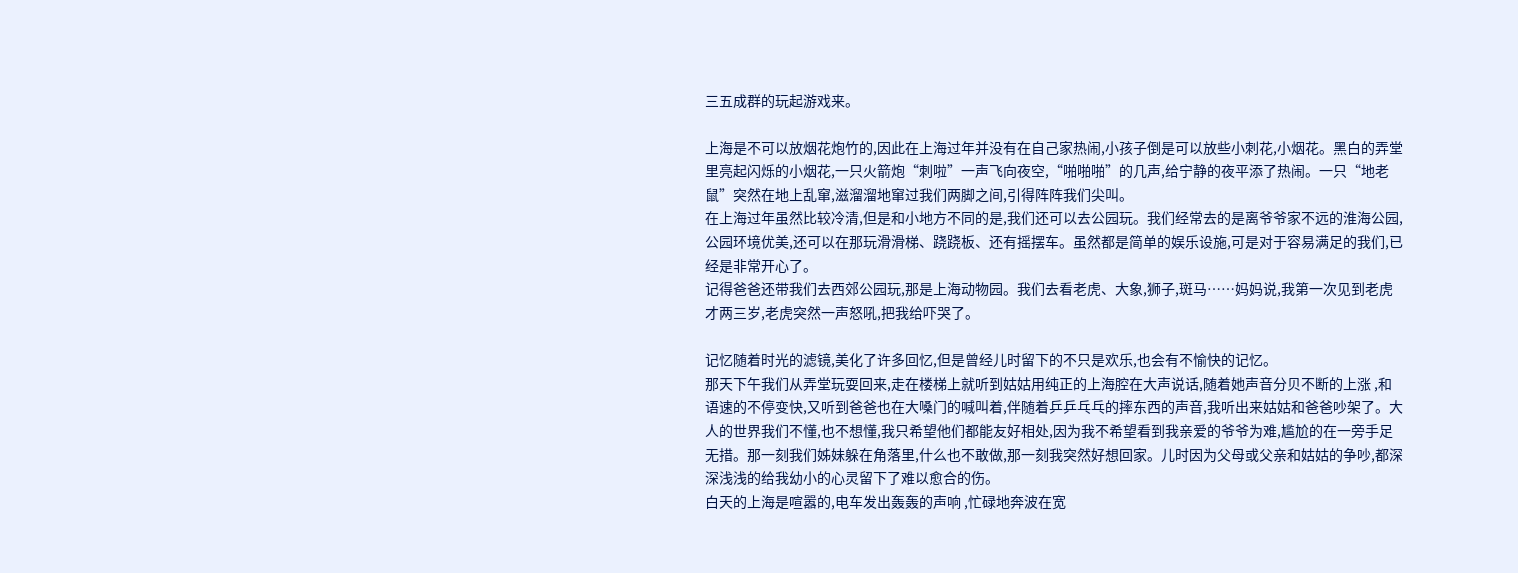三五成群的玩起游戏来。

上海是不可以放烟花炮竹的,因此在上海过年并没有在自己家热闹,小孩子倒是可以放些小刺花,小烟花。黑白的弄堂里亮起闪烁的小烟花,一只火箭炮“刺啦”一声飞向夜空,“啪啪啪”的几声,给宁静的夜平添了热闹。一只“地老鼠”突然在地上乱窜,滋溜溜地窜过我们两脚之间,引得阵阵我们尖叫。
在上海过年虽然比较冷清,但是和小地方不同的是,我们还可以去公园玩。我们经常去的是离爷爷家不远的淮海公园,公园环境优美,还可以在那玩滑滑梯、跷跷板、还有摇摆车。虽然都是简单的娱乐设施,可是对于容易满足的我们,已经是非常开心了。
记得爸爸还带我们去西郊公园玩,那是上海动物园。我们去看老虎、大象,狮子,斑马……妈妈说,我第一次见到老虎才两三岁,老虎突然一声怒吼,把我给吓哭了。

记忆随着时光的滤镜,美化了许多回忆,但是曾经儿时留下的不只是欢乐,也会有不愉快的记忆。
那天下午我们从弄堂玩耍回来,走在楼梯上就听到姑姑用纯正的上海腔在大声说话,随着她声音分贝不断的上涨 ,和语速的不停变快,又听到爸爸也在大嗓门的喊叫着,伴随着乒乒乓乓的摔东西的声音,我听出来姑姑和爸爸吵架了。大人的世界我们不懂,也不想懂,我只希望他们都能友好相处,因为我不希望看到我亲爱的爷爷为难,尴尬的在一旁手足无措。那一刻我们姊妹躲在角落里,什么也不敢做,那一刻我突然好想回家。儿时因为父母或父亲和姑姑的争吵,都深深浅浅的给我幼小的心灵留下了难以愈合的伤。
白天的上海是喧嚣的,电车发出轰轰的声响 ,忙碌地奔波在宽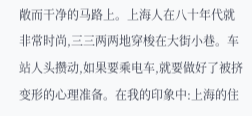敞而干净的马路上。上海人在八十年代就非常时尚,三三两两地穿梭在大街小巷。车站人头攒动,如果要乘电车,就要做好了被挤变形的心理准备。在我的印象中:上海的住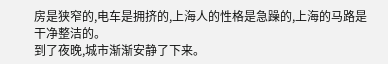房是狭窄的,电车是拥挤的,上海人的性格是急躁的,上海的马路是干净整洁的。
到了夜晚,城市渐渐安静了下来。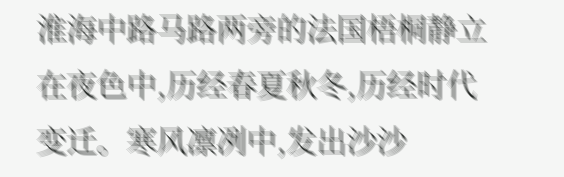淮海中路马路两旁的法国梧桐静立在夜色中,历经春夏秋冬,历经时代变迁。寒风凛冽中,发出沙沙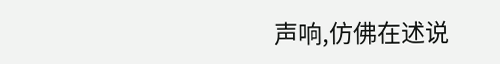声响,仿佛在述说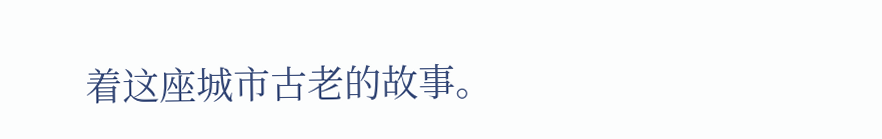着这座城市古老的故事。